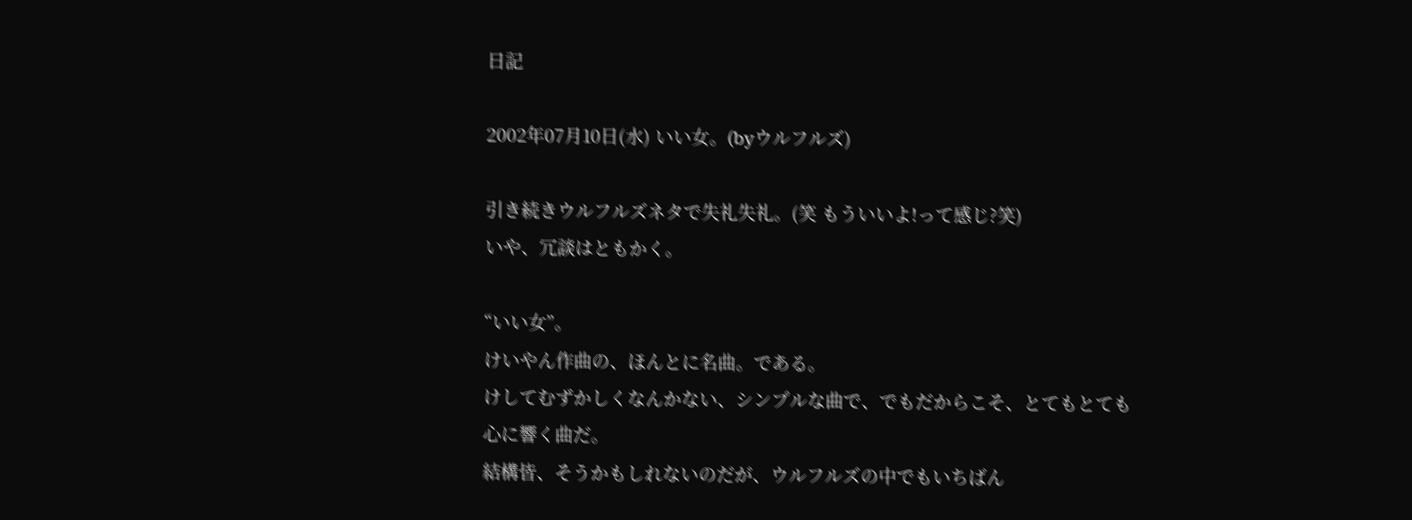日記

2002年07月10日(水) いい女。(byウルフルズ)

引き続きウルフルズネタで失礼失礼。(笑 もういいよ!って感じ?笑)
いや、冗談はともかく。

“いい女”。
けいやん作曲の、ほんとに名曲。である。
けしてむずかしくなんかない、シンプルな曲で、でもだからこそ、とてもとても
心に響く曲だ。
結構皆、そうかもしれないのだが、ウルフルズの中でもいちばん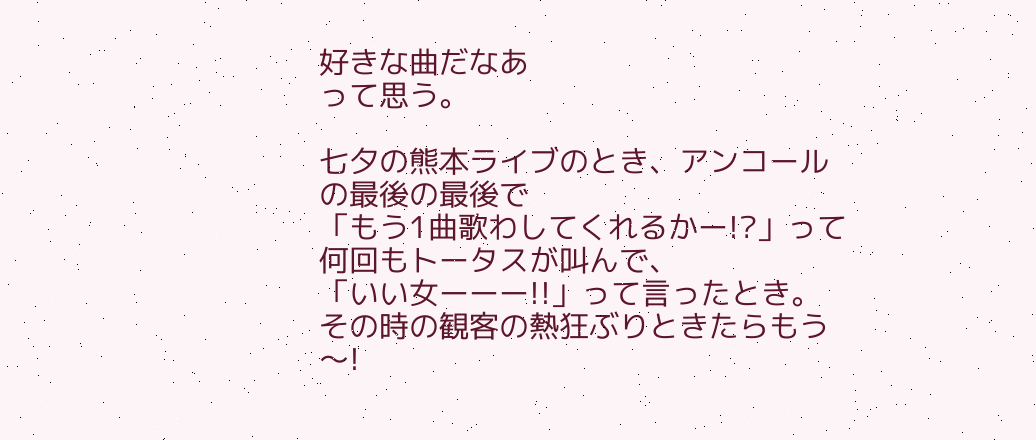好きな曲だなあ
って思う。

七夕の熊本ライブのとき、アンコールの最後の最後で
「もう1曲歌わしてくれるかー!?」って何回もトータスが叫んで、
「いい女ーーー!!」って言ったとき。
その時の観客の熱狂ぶりときたらもう〜!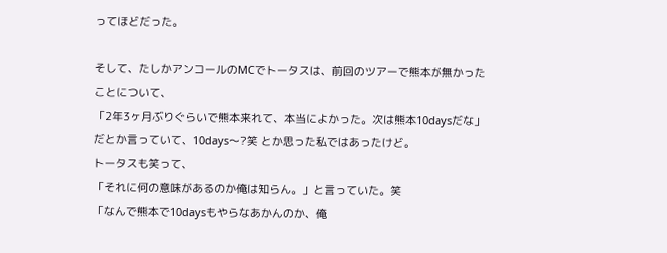ってほどだった。

そして、たしかアンコールのMCでトータスは、前回のツアーで熊本が無かった
ことについて、
「2年3ヶ月ぶりぐらいで熊本来れて、本当によかった。次は熊本10daysだな」
だとか言っていて、10days〜?笑 とか思った私ではあったけど。
トータスも笑って、
「それに何の意味があるのか俺は知らん。」と言っていた。笑
「なんで熊本で10daysもやらなあかんのか、俺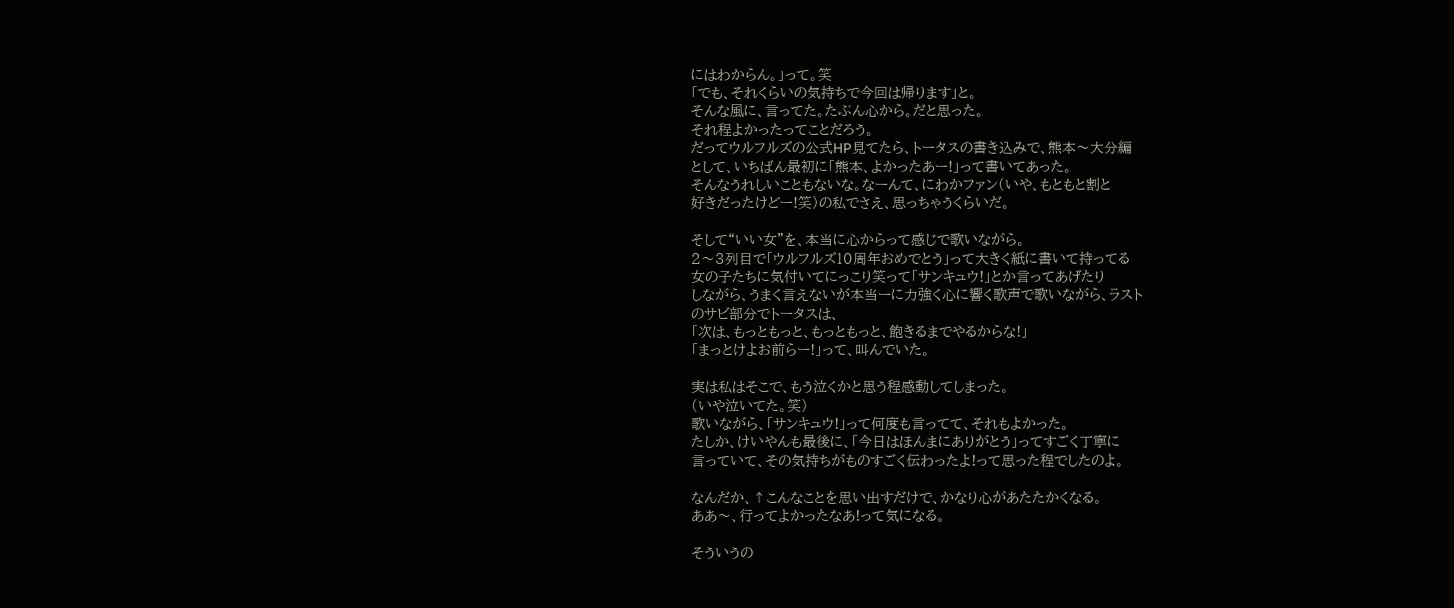にはわからん。」って。笑
「でも、それくらいの気持ちで今回は帰ります」と。
そんな風に、言ってた。たぶん心から。だと思った。
それ程よかったってことだろう。
だってウルフルズの公式HP見てたら、トータスの書き込みで、熊本〜大分編
として、いちばん最初に「熊本、よかったあー!」って書いてあった。
そんなうれしいこともないな。なーんて、にわかファン(いや、もともと割と
好きだったけどー!笑)の私でさえ、思っちゃうくらいだ。

そして“いい女”を、本当に心からって感じで歌いながら。
2〜3列目で「ウルフルズ10周年おめでとう」って大きく紙に書いて持ってる
女の子たちに気付いてにっこり笑って「サンキュウ!」とか言ってあげたり
しながら、うまく言えないが本当ーに力強く心に響く歌声で歌いながら、ラスト
のサビ部分でトータスは、
「次は、もっともっと、もっともっと、飽きるまでやるからな!」
「まっとけよお前らー!」って、叫んでいた。

実は私はそこで、もう泣くかと思う程感動してしまった。
(いや泣いてた。笑)
歌いながら、「サンキュウ!」って何度も言ってて、それもよかった。
たしか、けいやんも最後に、「今日はほんまにありがとう」ってすごく丁寧に
言っていて、その気持ちがものすごく伝わったよ!って思った程でしたのよ。

なんだか、↑こんなことを思い出すだけで、かなり心があたたかくなる。
ああ〜、行ってよかったなあ!って気になる。

そういうの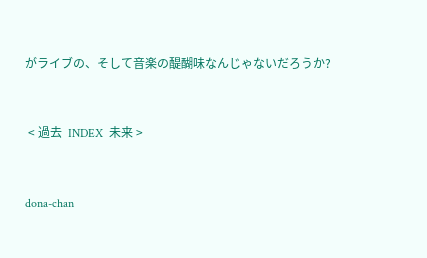がライブの、そして音楽の醍醐味なんじゃないだろうか?


 < 過去  INDEX  未来 >


dona-chan